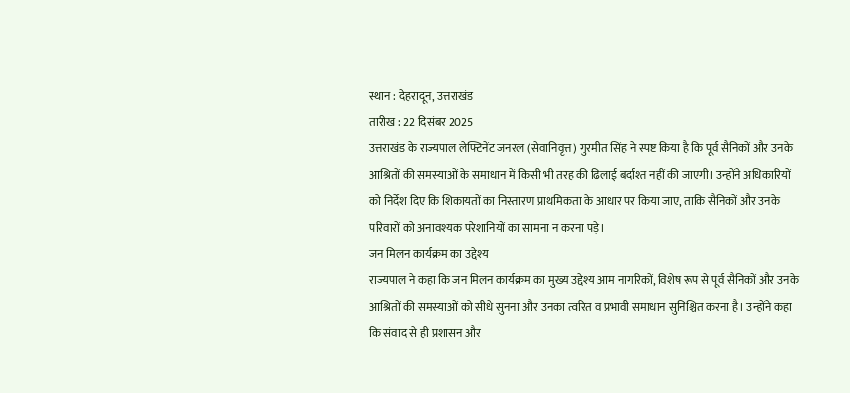स्थान : देहरादून, उत्तराखंड
तारीख : 22 दिसंबर 2025
उत्तराखंड के राज्यपाल लेफ्टिनेंट जनरल (सेवानिवृत्त) गुरमीत सिंह ने स्पष्ट किया है कि पूर्व सैनिकों और उनके आश्रितों की समस्याओं के समाधान में किसी भी तरह की ढिलाई बर्दाश्त नहीं की जाएगी। उन्होंने अधिकारियों को निर्देश दिए कि शिकायतों का निस्तारण प्राथमिकता के आधार पर किया जाए, ताकि सैनिकों और उनके परिवारों को अनावश्यक परेशानियों का सामना न करना पड़े।
जन मिलन कार्यक्रम का उद्देश्य
राज्यपाल ने कहा कि जन मिलन कार्यक्रम का मुख्य उद्देश्य आम नागरिकों, विशेष रूप से पूर्व सैनिकों और उनके आश्रितों की समस्याओं को सीधे सुनना और उनका त्वरित व प्रभावी समाधान सुनिश्चित करना है। उन्होंने कहा कि संवाद से ही प्रशासन और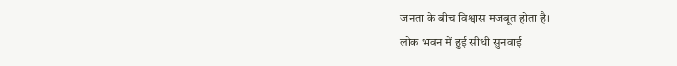जनता के बीच विश्वास मजबूत होता है।
लोक भवन में हुई सीधी सुनवाई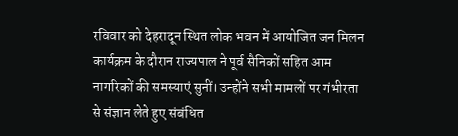रविवार को देहरादून स्थित लोक भवन में आयोजित जन मिलन कार्यक्रम के दौरान राज्यपाल ने पूर्व सैनिकों सहित आम नागरिकों की समस्याएं सुनीं। उन्होंने सभी मामलों पर गंभीरता से संज्ञान लेते हुए संबंधित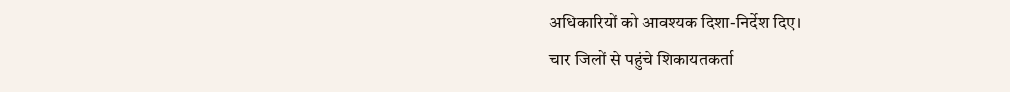अधिकारियों को आवश्यक दिशा-निर्देश दिए।
चार जिलों से पहुंचे शिकायतकर्ता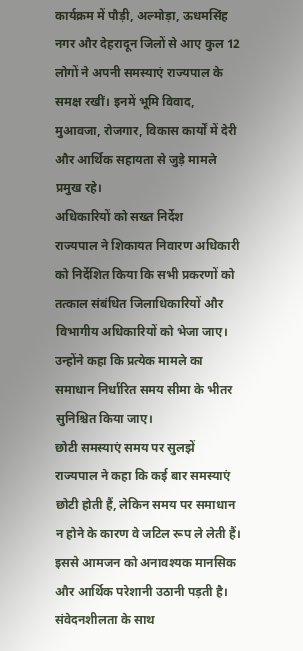कार्यक्रम में पौड़ी, अल्मोड़ा, ऊधमसिंह नगर और देहरादून जिलों से आए कुल 12 लोगों ने अपनी समस्याएं राज्यपाल के समक्ष रखीं। इनमें भूमि विवाद, मुआवजा, रोजगार, विकास कार्यों में देरी और आर्थिक सहायता से जुड़े मामले प्रमुख रहे।
अधिकारियों को सख्त निर्देश
राज्यपाल ने शिकायत निवारण अधिकारी को निर्देशित किया कि सभी प्रकरणों को तत्काल संबंधित जिलाधिकारियों और विभागीय अधिकारियों को भेजा जाए। उन्होंने कहा कि प्रत्येक मामले का समाधान निर्धारित समय सीमा के भीतर सुनिश्चित किया जाए।
छोटी समस्याएं समय पर सुलझें
राज्यपाल ने कहा कि कई बार समस्याएं छोटी होती हैं, लेकिन समय पर समाधान न होने के कारण वे जटिल रूप ले लेती हैं। इससे आमजन को अनावश्यक मानसिक और आर्थिक परेशानी उठानी पड़ती है।
संवेदनशीलता के साथ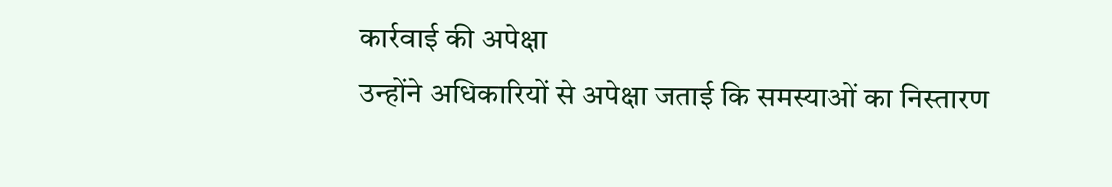कार्रवाई की अपेक्षा
उन्होंने अधिकारियों से अपेक्षा जताई कि समस्याओं का निस्तारण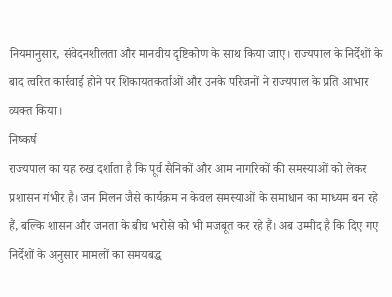नियमानुसार, संवेदनशीलता और मानवीय दृष्टिकोण के साथ किया जाए। राज्यपाल के निर्देशों के बाद त्वरित कार्रवाई होने पर शिकायतकर्ताओं और उनके परिजनों ने राज्यपाल के प्रति आभार व्यक्त किया।
निष्कर्ष
राज्यपाल का यह रुख दर्शाता है कि पूर्व सैनिकों और आम नागरिकों की समस्याओं को लेकर प्रशासन गंभीर है। जन मिलन जैसे कार्यक्रम न केवल समस्याओं के समाधान का माध्यम बन रहे हैं, बल्कि शासन और जनता के बीच भरोसे को भी मजबूत कर रहे हैं। अब उम्मीद है कि दिए गए निर्देशों के अनुसार मामलों का समयबद्ध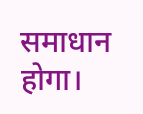समाधान होगा।